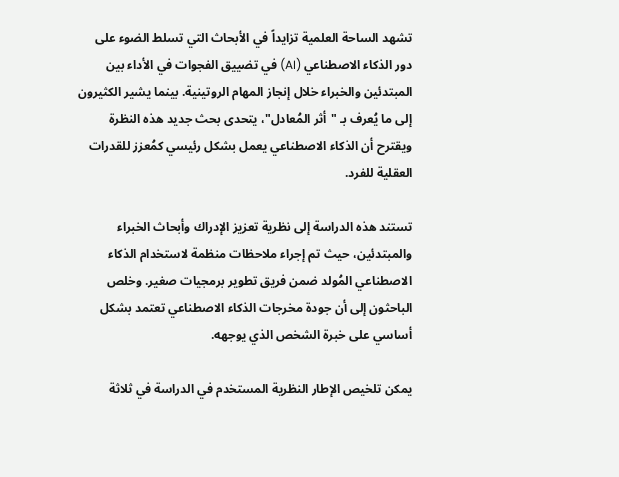تشهد الساحة العلمية تزايداً في الأبحاث التي تسلط الضوء على دور الذكاء الاصطناعي (AI) في تضييق الفجوات في الأداء بين المبتدئين والخبراء خلال إنجاز المهام الروتينية. بينما يشير الكثيرون إلى ما يُعرف بـ "أثر المُعادل"، يتحدى بحث جديد هذه النظرة ويقترح أن الذكاء الاصطناعي يعمل بشكل رئيسي كمُعزز للقدرات العقلية للفرد.

تستند هذه الدراسة إلى نظرية تعزيز الإدراك وأبحاث الخبراء والمبتدئين، حيث تم إجراء ملاحظات منظمة لاستخدام الذكاء الاصطناعي المُولد ضمن فريق تطوير برمجيات صغير. وخلص الباحثون إلى أن جودة مخرجات الذكاء الاصطناعي تعتمد بشكل أساسي على خبرة الشخص الذي يوجهه.

يمكن تلخيص الإطار النظرية المستخدم في الدراسة في ثلاثة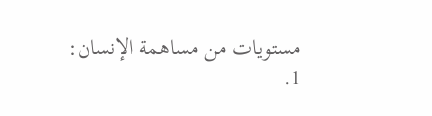مستويات من مساهمة الإنسان:
1.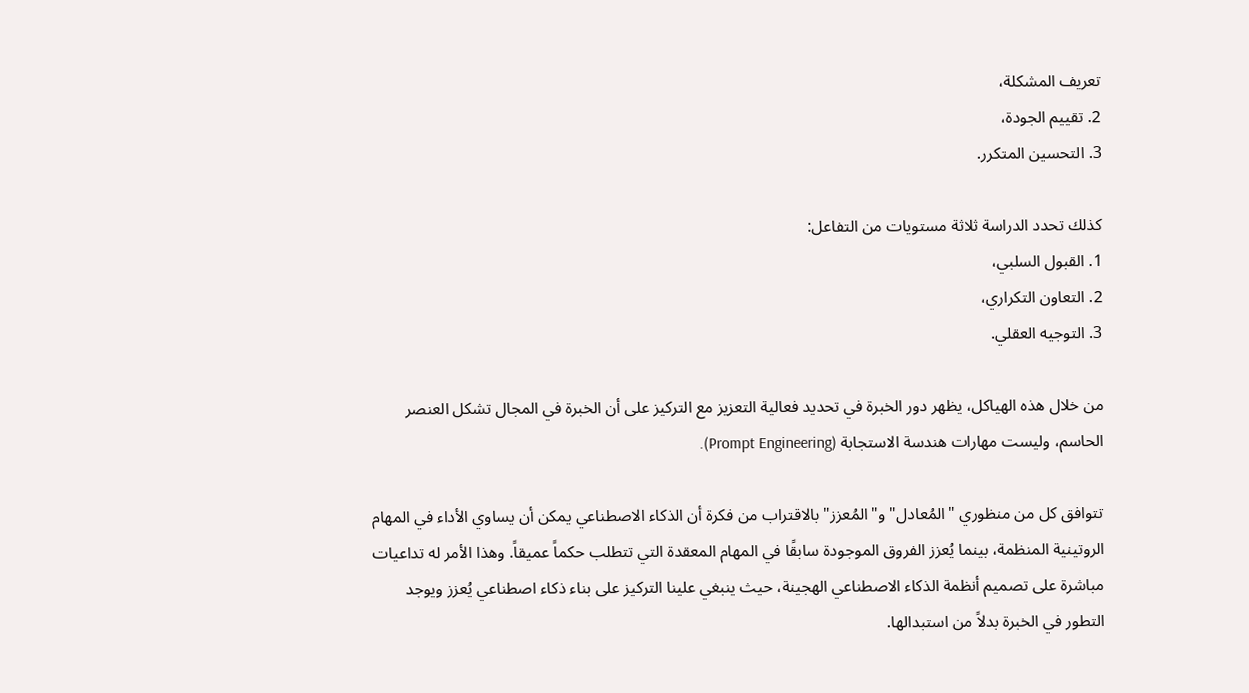تعريف المشكلة،
2. تقييم الجودة،
3. التحسين المتكرر.

كذلك تحدد الدراسة ثلاثة مستويات من التفاعل:
1. القبول السلبي،
2. التعاون التكراري،
3. التوجيه العقلي.

من خلال هذه الهياكل، يظهر دور الخبرة في تحديد فعالية التعزيز مع التركيز على أن الخبرة في المجال تشكل العنصر الحاسم، وليست مهارات هندسة الاستجابة (Prompt Engineering).

تتوافق كل من منظوري "المُعادل" و"المُعزز" بالاقتراب من فكرة أن الذكاء الاصطناعي يمكن أن يساوي الأداء في المهام الروتينية المنظمة، بينما يُعزز الفروق الموجودة سابقًا في المهام المعقدة التي تتطلب حكماً عميقاً. وهذا الأمر له تداعيات مباشرة على تصميم أنظمة الذكاء الاصطناعي الهجينة، حيث ينبغي علينا التركيز على بناء ذكاء اصطناعي يُعزز ويوجد التطور في الخبرة بدلاً من استبدالها.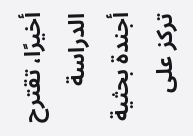أخيرًا، تقترح الدراسة أجندة بحثية تركز على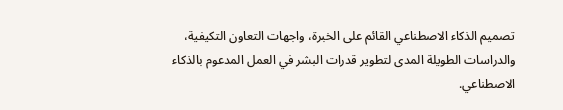تصميم الذكاء الاصطناعي القائم على الخبرة، واجهات التعاون التكيفية، والدراسات الطويلة المدى لتطوير قدرات البشر في العمل المدعوم بالذكاء الاصطناعي.